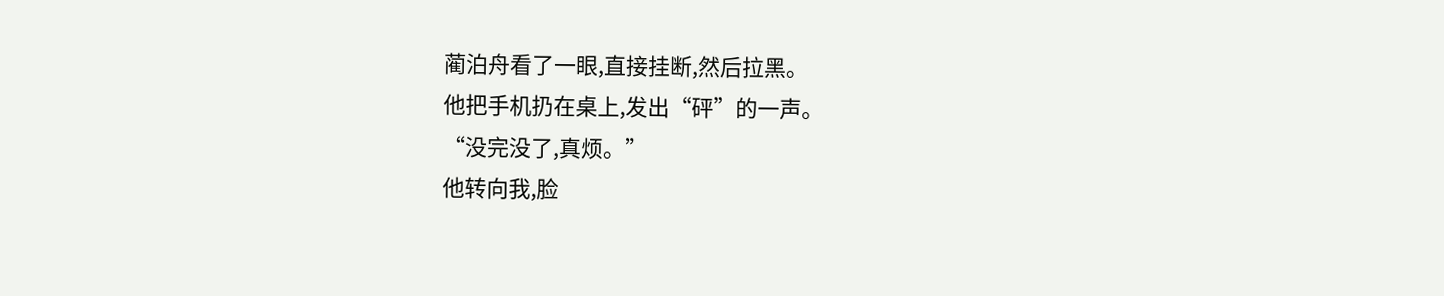蔺泊舟看了一眼,直接挂断,然后拉黑。
他把手机扔在桌上,发出“砰”的一声。
“没完没了,真烦。”
他转向我,脸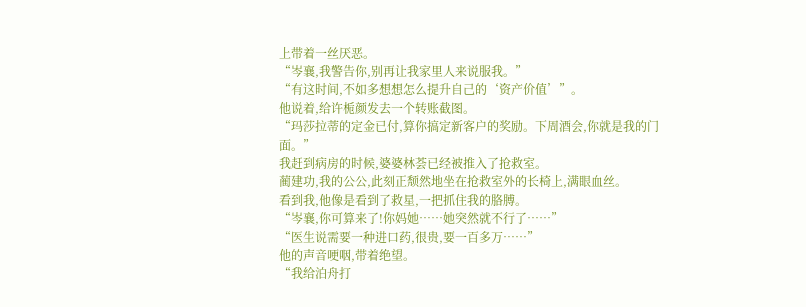上带着一丝厌恶。
“岑襄,我警告你,别再让我家里人来说服我。”
“有这时间,不如多想想怎么提升自己的‘资产价值’”。
他说着,给许栀颜发去一个转账截图。
“玛莎拉蒂的定金已付,算你搞定新客户的奖励。下周酒会,你就是我的门面。”
我赶到病房的时候,婆婆林荟已经被推入了抢救室。
蔺建功,我的公公,此刻正颓然地坐在抢救室外的长椅上,满眼血丝。
看到我,他像是看到了救星,一把抓住我的胳膊。
“岑襄,你可算来了!你妈她……她突然就不行了……”
“医生说需要一种进口药,很贵,要一百多万……”
他的声音哽咽,带着绝望。
“我给泊舟打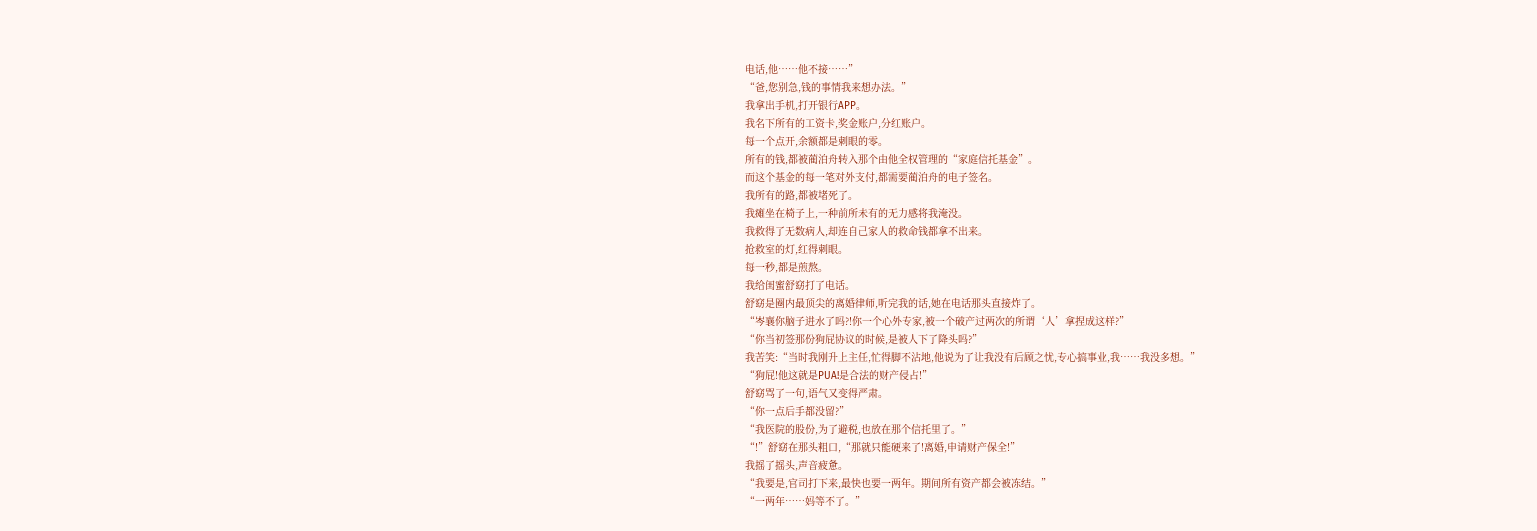电话,他……他不接……”
“爸,您别急,钱的事情我来想办法。”
我拿出手机,打开银行APP。
我名下所有的工资卡,奖金账户,分红账户。
每一个点开,余额都是刺眼的零。
所有的钱,都被蔺泊舟转入那个由他全权管理的“家庭信托基金”。
而这个基金的每一笔对外支付,都需要蔺泊舟的电子签名。
我所有的路,都被堵死了。
我瘫坐在椅子上,一种前所未有的无力感将我淹没。
我救得了无数病人,却连自己家人的救命钱都拿不出来。
抢救室的灯,红得刺眼。
每一秒,都是煎熬。
我给闺蜜舒窈打了电话。
舒窈是圈内最顶尖的离婚律师,听完我的话,她在电话那头直接炸了。
“岑襄你脑子进水了吗?!你一个心外专家,被一个破产过两次的所谓‘人’拿捏成这样?”
“你当初签那份狗屁协议的时候,是被人下了降头吗?”
我苦笑:“当时我刚升上主任,忙得脚不沾地,他说为了让我没有后顾之忧,专心搞事业,我……我没多想。”
“狗屁!他这就是PUA!是合法的财产侵占!”
舒窈骂了一句,语气又变得严肃。
“你一点后手都没留?”
“我医院的股份,为了避税,也放在那个信托里了。”
“!”舒窈在那头粗口,“那就只能硬来了!离婚,申请财产保全!”
我摇了摇头,声音疲惫。
“我要是,官司打下来,最快也要一两年。期间所有资产都会被冻结。”
“一两年……妈等不了。”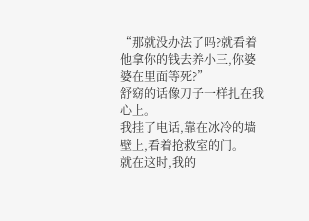“那就没办法了吗?就看着他拿你的钱去养小三,你婆婆在里面等死?”
舒窈的话像刀子一样扎在我心上。
我挂了电话,靠在冰冷的墙壁上,看着抢救室的门。
就在这时,我的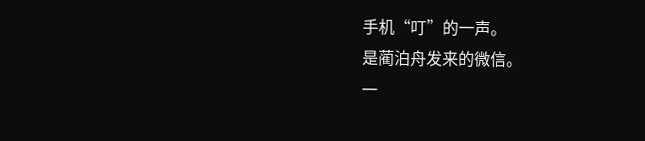手机“叮”的一声。
是蔺泊舟发来的微信。
一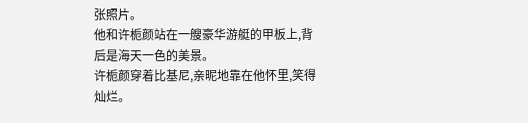张照片。
他和许栀颜站在一艘豪华游艇的甲板上,背后是海天一色的美景。
许栀颜穿着比基尼,亲昵地靠在他怀里,笑得灿烂。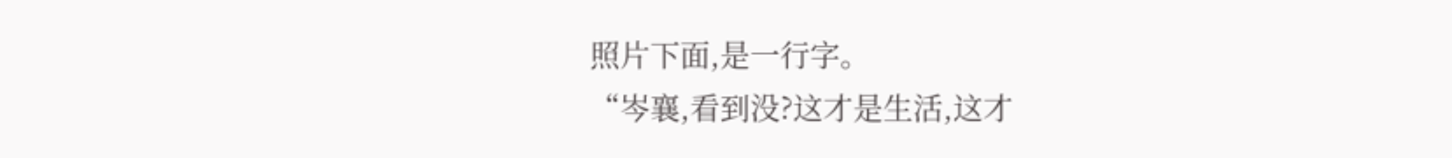照片下面,是一行字。
“岑襄,看到没?这才是生活,这才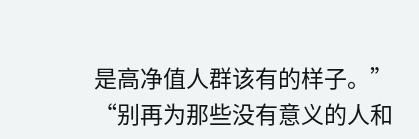是高净值人群该有的样子。”
“别再为那些没有意义的人和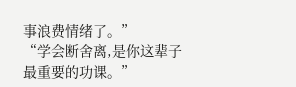事浪费情绪了。”
“学会断舍离,是你这辈子最重要的功课。”